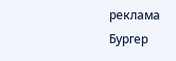реклама
Бургер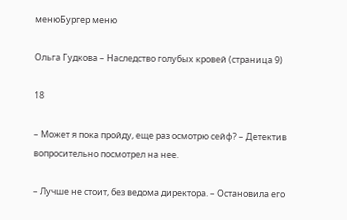менюБургер меню

Ольга Гудкова – Наследство голубых кровей (страница 9)

18

– Может я пока пройду, еще раз осмотрю сейф? – Детектив вопросительно посмотрел на нее.

– Лучше не стоит, без ведома директора. – Остановила его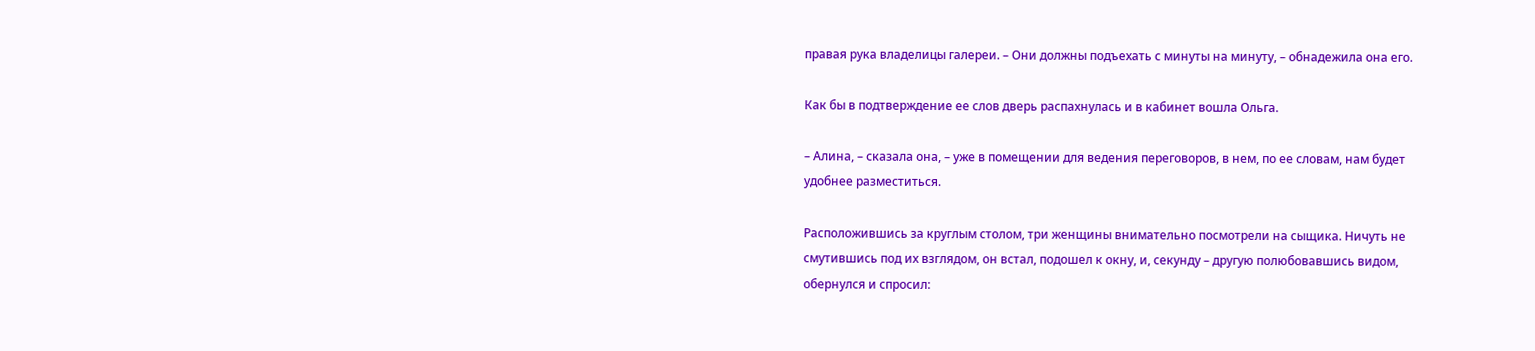правая рука владелицы галереи. – Они должны подъехать с минуты на минуту, – обнадежила она его.

Как бы в подтверждение ее слов дверь распахнулась и в кабинет вошла Ольга.

– Алина, – сказала она, – уже в помещении для ведения переговоров, в нем, по ее словам, нам будет удобнее разместиться.

Расположившись за круглым столом, три женщины внимательно посмотрели на сыщика. Ничуть не смутившись под их взглядом, он встал, подошел к окну, и, секунду – другую полюбовавшись видом, обернулся и спросил: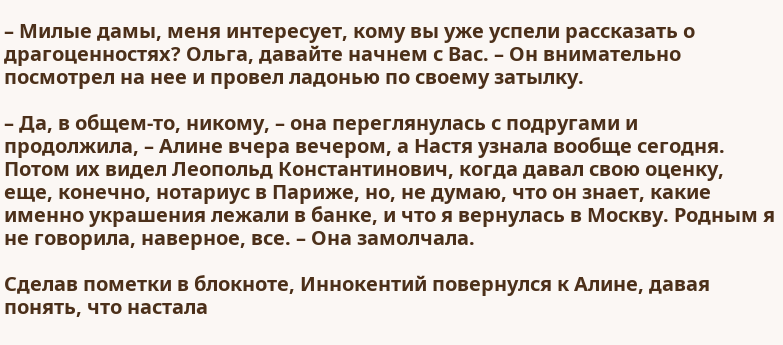– Милые дамы, меня интересует, кому вы уже успели рассказать о драгоценностях? Ольга, давайте начнем с Вас. – Он внимательно посмотрел на нее и провел ладонью по своему затылку.

– Да, в общем-то, никому, – она переглянулась с подругами и продолжила, – Алине вчера вечером, а Настя узнала вообще сегодня. Потом их видел Леопольд Константинович, когда давал свою оценку, еще, конечно, нотариус в Париже, но, не думаю, что он знает, какие именно украшения лежали в банке, и что я вернулась в Москву. Родным я не говорила, наверное, все. – Она замолчала.

Сделав пометки в блокноте, Иннокентий повернулся к Алине, давая понять, что настала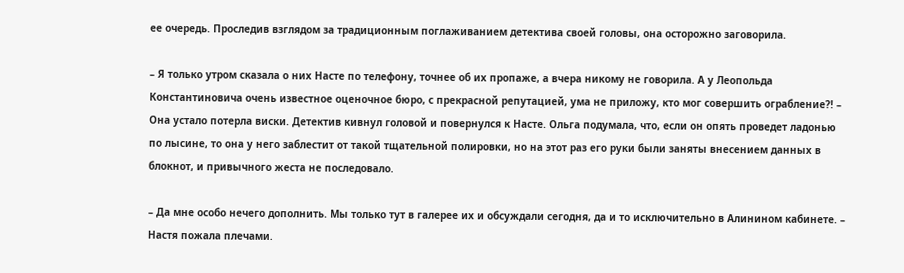ее очередь. Проследив взглядом за традиционным поглаживанием детектива своей головы, она осторожно заговорила.

– Я только утром сказала о них Насте по телефону, точнее об их пропаже, а вчера никому не говорила. А у Леопольда Константиновича очень известное оценочное бюро, с прекрасной репутацией, ума не приложу, кто мог совершить ограбление?! – Она устало потерла виски. Детектив кивнул головой и повернулся к Насте. Ольга подумала, что, если он опять проведет ладонью по лысине, то она у него заблестит от такой тщательной полировки, но на этот раз его руки были заняты внесением данных в блокнот, и привычного жеста не последовало.

– Да мне особо нечего дополнить. Мы только тут в галерее их и обсуждали сегодня, да и то исключительно в Алинином кабинете. – Настя пожала плечами.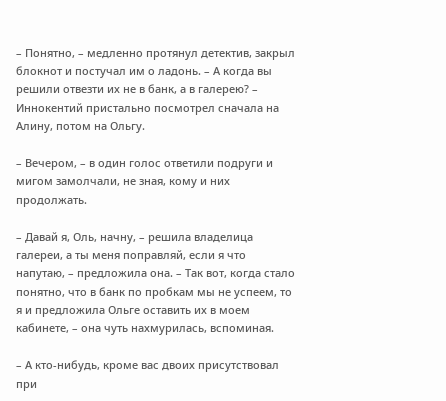– Понятно, – медленно протянул детектив, закрыл блокнот и постучал им о ладонь. – А когда вы решили отвезти их не в банк, а в галерею? – Иннокентий пристально посмотрел сначала на Алину, потом на Ольгу.

– Вечером, – в один голос ответили подруги и мигом замолчали, не зная, кому и них продолжать.

– Давай я, Оль, начну, – решила владелица галереи, а ты меня поправляй, если я что напутаю, – предложила она. – Так вот, когда стало понятно, что в банк по пробкам мы не успеем, то я и предложила Ольге оставить их в моем кабинете, – она чуть нахмурилась, вспоминая.

– А кто-нибудь, кроме вас двоих присутствовал при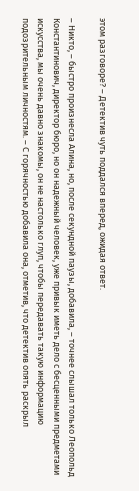этом разговоре? – Детектив чуть поддался вперед, ожидая ответ.

– Никто, – быстро произнесла Алина, но, после секундной паузы, добавила, – точнее слышал только Леопольд Константинович, директор бюро, но он надежный человек, уже привык иметь дело с бесценными предметами искусства, мы очень давно знакомы, он не настолько глуп, чтобы передавать такую информацию подозрительным личностям. – С горячностью добавила она, отметив, что детектив опять раскрыл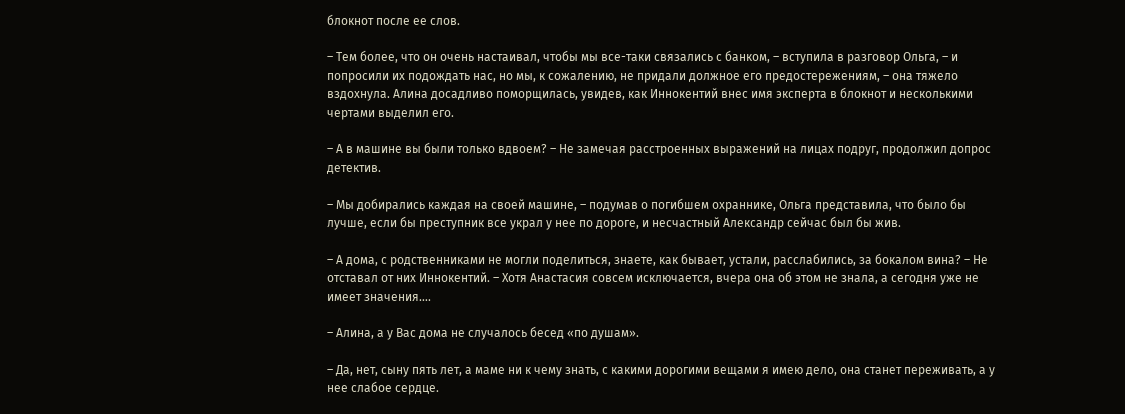блокнот после ее слов.

– Тем более, что он очень настаивал, чтобы мы все-таки связались с банком, – вступила в разговор Ольга, – и попросили их подождать нас, но мы, к сожалению, не придали должное его предостережениям, – она тяжело вздохнула. Алина досадливо поморщилась, увидев, как Иннокентий внес имя эксперта в блокнот и несколькими чертами выделил его.

– А в машине вы были только вдвоем? – Не замечая расстроенных выражений на лицах подруг, продолжил допрос детектив.

– Мы добирались каждая на своей машине, – подумав о погибшем охраннике, Ольга представила, что было бы лучше, если бы преступник все украл у нее по дороге, и несчастный Александр сейчас был бы жив.

– А дома, с родственниками не могли поделиться, знаете, как бывает, устали, расслабились, за бокалом вина? – Не отставал от них Иннокентий. – Хотя Анастасия совсем исключается, вчера она об этом не знала, а сегодня уже не имеет значения….

– Алина, а у Вас дома не случалось бесед «по душам».

– Да, нет, сыну пять лет, а маме ни к чему знать, с какими дорогими вещами я имею дело, она станет переживать, а у нее слабое сердце.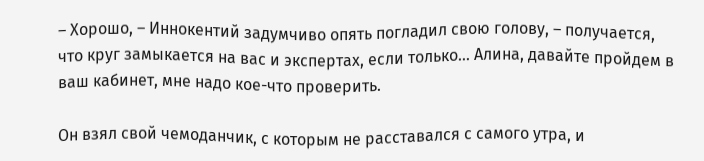– Хорошо, – Иннокентий задумчиво опять погладил свою голову, – получается, что круг замыкается на вас и экспертах, если только… Алина, давайте пройдем в ваш кабинет, мне надо кое-что проверить.

Он взял свой чемоданчик, с которым не расставался с самого утра, и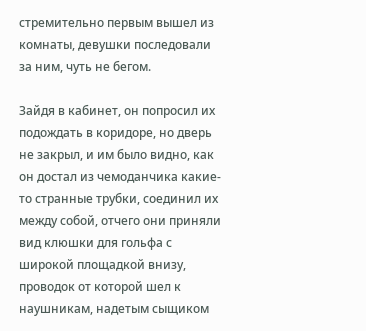стремительно первым вышел из комнаты, девушки последовали за ним, чуть не бегом.

Зайдя в кабинет, он попросил их подождать в коридоре, но дверь не закрыл, и им было видно, как он достал из чемоданчика какие-то странные трубки, соединил их между собой, отчего они приняли вид клюшки для гольфа с широкой площадкой внизу, проводок от которой шел к наушникам, надетым сыщиком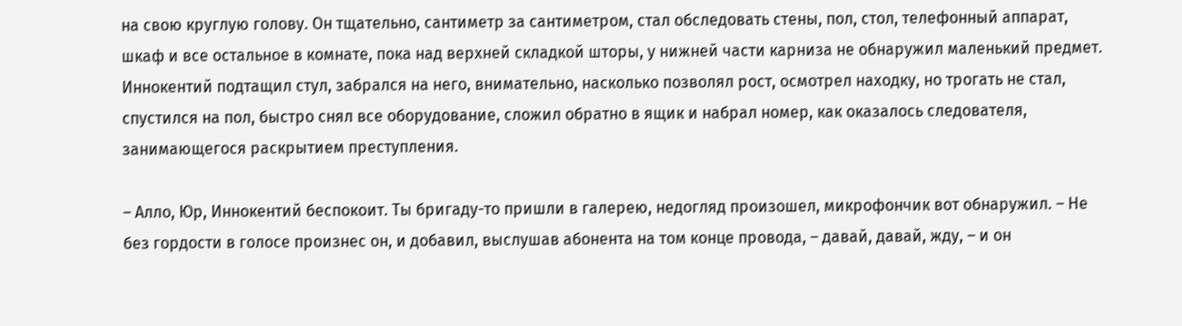на свою круглую голову. Он тщательно, сантиметр за сантиметром, стал обследовать стены, пол, стол, телефонный аппарат, шкаф и все остальное в комнате, пока над верхней складкой шторы, у нижней части карниза не обнаружил маленький предмет. Иннокентий подтащил стул, забрался на него, внимательно, насколько позволял рост, осмотрел находку, но трогать не стал, спустился на пол, быстро снял все оборудование, сложил обратно в ящик и набрал номер, как оказалось следователя, занимающегося раскрытием преступления.

– Алло, Юр, Иннокентий беспокоит. Ты бригаду-то пришли в галерею, недогляд произошел, микрофончик вот обнаружил. – Не без гордости в голосе произнес он, и добавил, выслушав абонента на том конце провода, – давай, давай, жду, – и он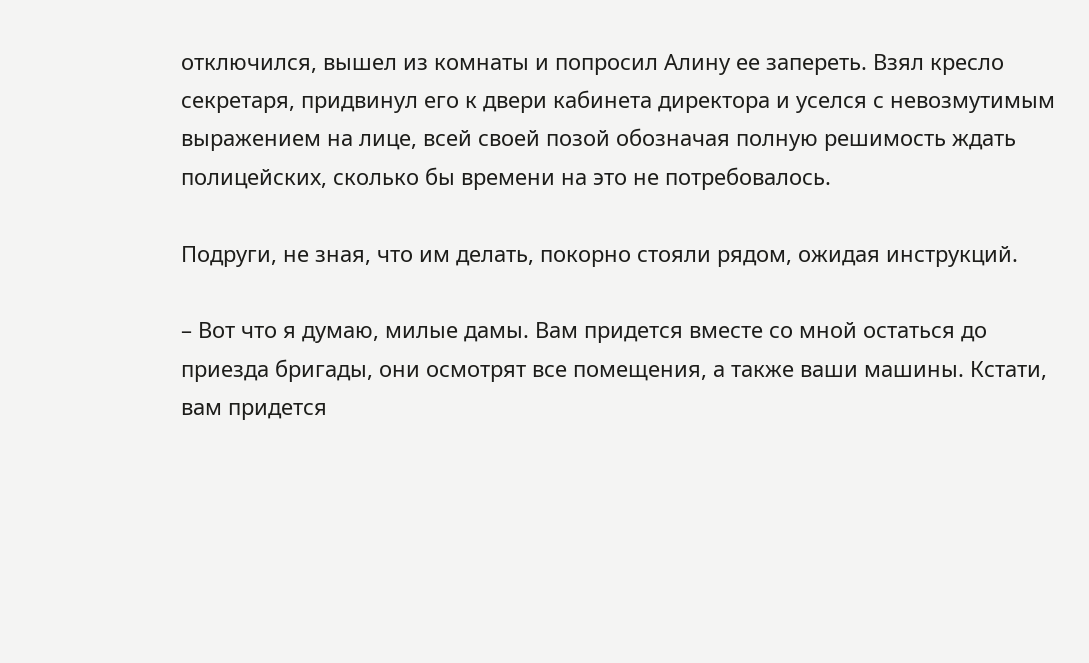отключился, вышел из комнаты и попросил Алину ее запереть. Взял кресло секретаря, придвинул его к двери кабинета директора и уселся с невозмутимым выражением на лице, всей своей позой обозначая полную решимость ждать полицейских, сколько бы времени на это не потребовалось.

Подруги, не зная, что им делать, покорно стояли рядом, ожидая инструкций.

– Вот что я думаю, милые дамы. Вам придется вместе со мной остаться до приезда бригады, они осмотрят все помещения, а также ваши машины. Кстати, вам придется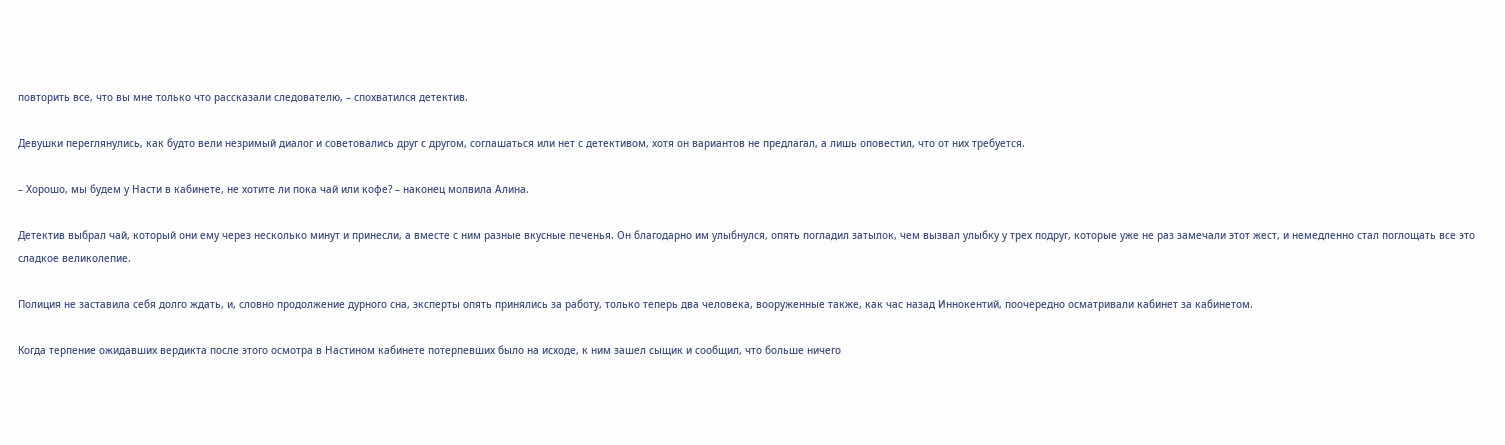повторить все, что вы мне только что рассказали следователю, – спохватился детектив.

Девушки переглянулись, как будто вели незримый диалог и советовались друг с другом, соглашаться или нет с детективом, хотя он вариантов не предлагал, а лишь оповестил, что от них требуется.

– Хорошо, мы будем у Насти в кабинете, не хотите ли пока чай или кофе? – наконец молвила Алина.

Детектив выбрал чай, который они ему через несколько минут и принесли, а вместе с ним разные вкусные печенья. Он благодарно им улыбнулся, опять погладил затылок, чем вызвал улыбку у трех подруг, которые уже не раз замечали этот жест, и немедленно стал поглощать все это сладкое великолепие.

Полиция не заставила себя долго ждать, и, словно продолжение дурного сна, эксперты опять принялись за работу, только теперь два человека, вооруженные также, как час назад Иннокентий, поочередно осматривали кабинет за кабинетом.

Когда терпение ожидавших вердикта после этого осмотра в Настином кабинете потерпевших было на исходе, к ним зашел сыщик и сообщил, что больше ничего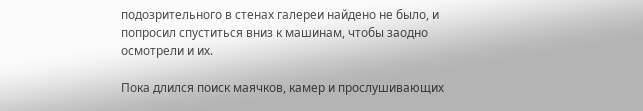подозрительного в стенах галереи найдено не было, и попросил спуститься вниз к машинам, чтобы заодно осмотрели и их.

Пока длился поиск маячков, камер и прослушивающих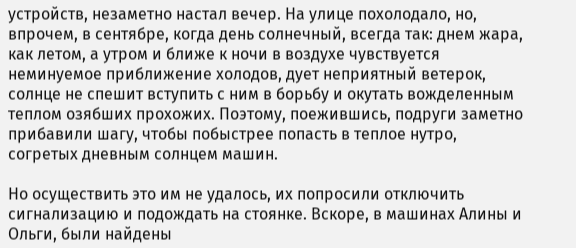устройств, незаметно настал вечер. На улице похолодало, но, впрочем, в сентябре, когда день солнечный, всегда так: днем жара, как летом, а утром и ближе к ночи в воздухе чувствуется неминуемое приближение холодов, дует неприятный ветерок, солнце не спешит вступить с ним в борьбу и окутать вожделенным теплом озябших прохожих. Поэтому, поежившись, подруги заметно прибавили шагу, чтобы побыстрее попасть в теплое нутро, согретых дневным солнцем машин.

Но осуществить это им не удалось, их попросили отключить сигнализацию и подождать на стоянке. Вскоре, в машинах Алины и Ольги, были найдены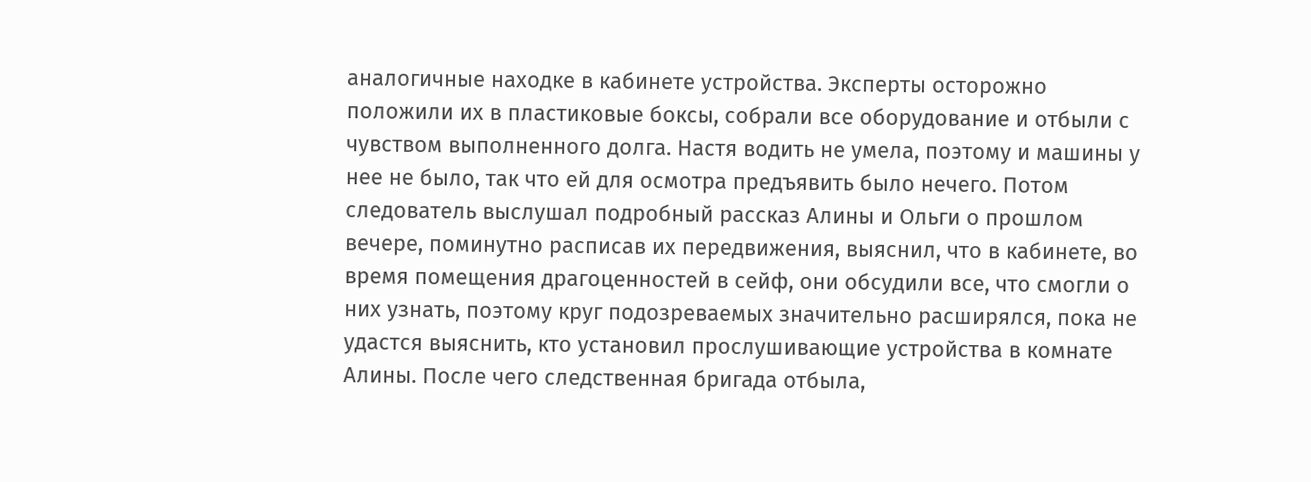аналогичные находке в кабинете устройства. Эксперты осторожно положили их в пластиковые боксы, собрали все оборудование и отбыли с чувством выполненного долга. Настя водить не умела, поэтому и машины у нее не было, так что ей для осмотра предъявить было нечего. Потом следователь выслушал подробный рассказ Алины и Ольги о прошлом вечере, поминутно расписав их передвижения, выяснил, что в кабинете, во время помещения драгоценностей в сейф, они обсудили все, что смогли о них узнать, поэтому круг подозреваемых значительно расширялся, пока не удастся выяснить, кто установил прослушивающие устройства в комнате Алины. После чего следственная бригада отбыла,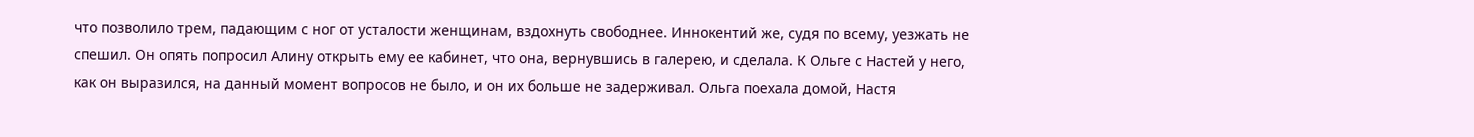что позволило трем, падающим с ног от усталости женщинам, вздохнуть свободнее. Иннокентий же, судя по всему, уезжать не спешил. Он опять попросил Алину открыть ему ее кабинет, что она, вернувшись в галерею, и сделала. К Ольге с Настей у него, как он выразился, на данный момент вопросов не было, и он их больше не задерживал. Ольга поехала домой, Настя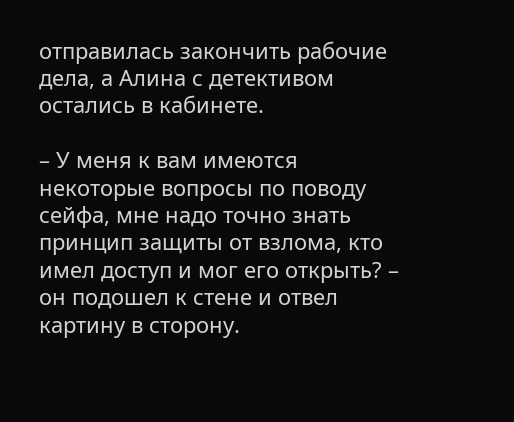отправилась закончить рабочие дела, а Алина с детективом остались в кабинете.

– У меня к вам имеются некоторые вопросы по поводу сейфа, мне надо точно знать принцип защиты от взлома, кто имел доступ и мог его открыть? – он подошел к стене и отвел картину в сторону.